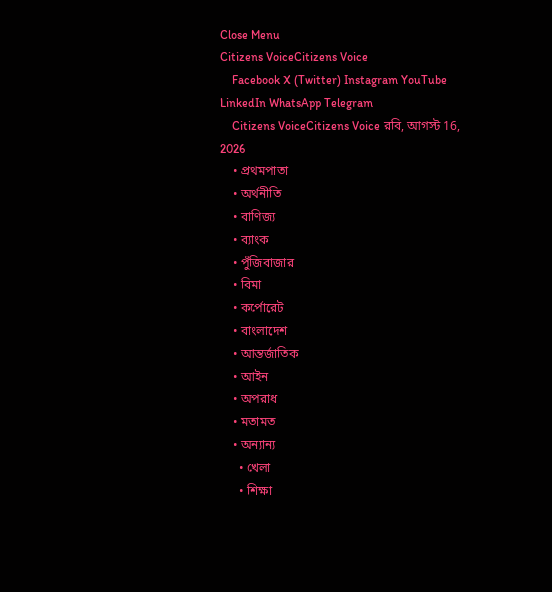Close Menu
Citizens VoiceCitizens Voice
    Facebook X (Twitter) Instagram YouTube LinkedIn WhatsApp Telegram
    Citizens VoiceCitizens Voice রবি, আগস্ট 16, 2026
    • প্রথমপাতা
    • অর্থনীতি
    • বাণিজ্য
    • ব্যাংক
    • পুঁজিবাজার
    • বিমা
    • কর্পোরেট
    • বাংলাদেশ
    • আন্তর্জাতিক
    • আইন
    • অপরাধ
    • মতামত
    • অন্যান্য
      • খেলা
      • শিক্ষা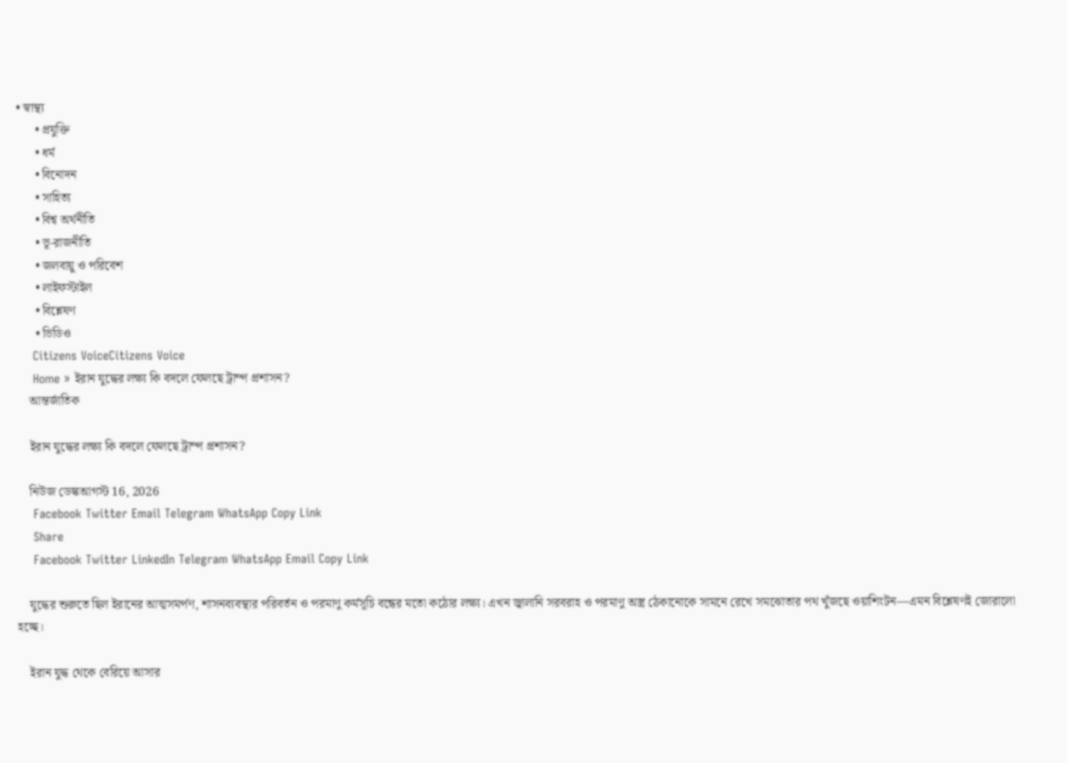• স্বাস্থ্য
      • প্রযুক্তি
      • ধর্ম
      • বিনোদন
      • সাহিত্য
      • বিশ্ব অর্থনীতি
      • ভূ-রাজনীতি
      • জলবায়ু ও পরিবেশ
      • লাইফস্টাইল
      • বিশ্লেষণ
      • ভিডিও
    Citizens VoiceCitizens Voice
    Home » ইরান যুদ্ধের লক্ষ্য কি বদলে ফেলছে ট্রাম্প প্রশাসন?
    আন্তর্জাতিক

    ইরান যুদ্ধের লক্ষ্য কি বদলে ফেলছে ট্রাম্প প্রশাসন?

    নিউজ ডেস্কআগস্ট 16, 2026
    Facebook Twitter Email Telegram WhatsApp Copy Link
    Share
    Facebook Twitter LinkedIn Telegram WhatsApp Email Copy Link

    যুদ্ধের শুরুতে ছিল ইরানের আত্মসমর্পণ, শাসনব্যবস্থার পরিবর্তন ও পরমাণু কর্মসূচি বন্ধের মতো কঠোর লক্ষ্য। এখন জ্বালানি সরবরাহ ও পরমাণু অস্ত্র ঠেকানোকে সামনে রেখে সমঝোতার পথ খুঁজছে ওয়াশিংটন—এমন বিশ্লেষণই জোরালো হচ্ছে।

    ইরান যুদ্ধ থেকে বেরিয়ে আসার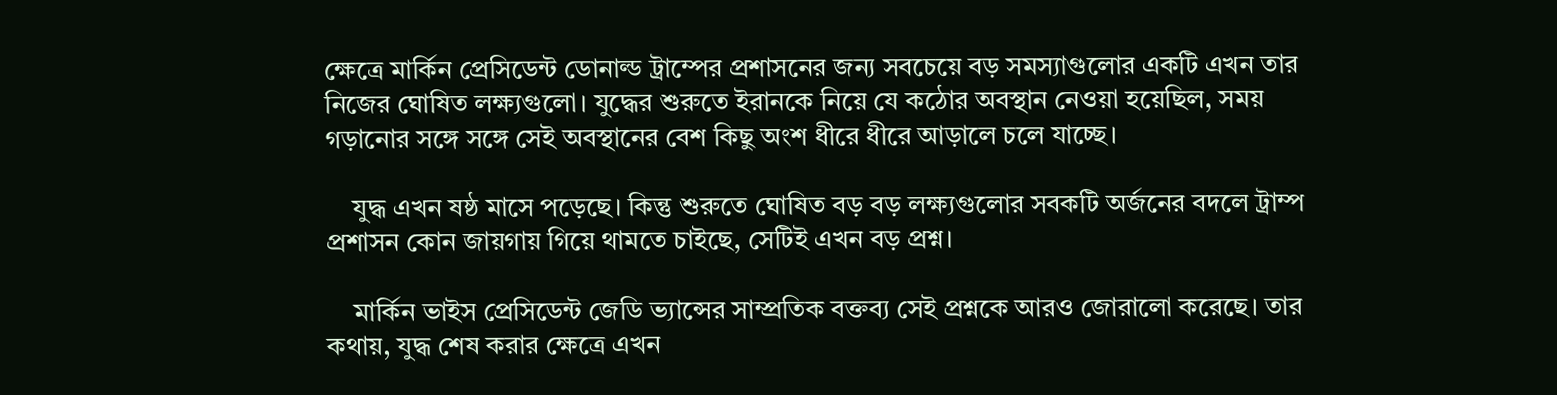ক্ষেত্রে মার্কিন প্রেসিডেন্ট ডোনাল্ড ট্রাম্পের প্রশাসনের জন্য সবচেয়ে বড় সমস্যাগুলোর একটি এখন তার নিজের ঘোষিত লক্ষ্যগুলো। যুদ্ধের শুরুতে ইরানকে নিয়ে যে কঠোর অবস্থান নেওয়া হয়েছিল, সময় গড়ানোর সঙ্গে সঙ্গে সেই অবস্থানের বেশ কিছু অংশ ধীরে ধীরে আড়ালে চলে যাচ্ছে।

    যুদ্ধ এখন ষষ্ঠ মাসে পড়েছে। কিন্তু শুরুতে ঘোষিত বড় বড় লক্ষ্যগুলোর সবকটি অর্জনের বদলে ট্রাম্প প্রশাসন কোন জায়গায় গিয়ে থামতে চাইছে, সেটিই এখন বড় প্রশ্ন।

    মার্কিন ভাইস প্রেসিডেন্ট জেডি ভ্যান্সের সাম্প্রতিক বক্তব্য সেই প্রশ্নকে আরও জোরালো করেছে। তার কথায়, যুদ্ধ শেষ করার ক্ষেত্রে এখন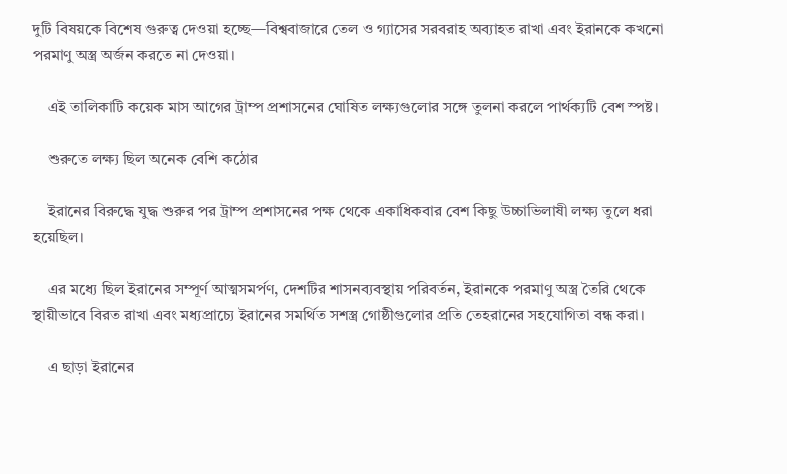দুটি বিষয়কে বিশেষ গুরুত্ব দেওয়া হচ্ছে—বিশ্ববাজারে তেল ও গ্যাসের সরবরাহ অব্যাহত রাখা এবং ইরানকে কখনো পরমাণু অস্ত্র অর্জন করতে না দেওয়া।

    এই তালিকাটি কয়েক মাস আগের ট্রাম্প প্রশাসনের ঘোষিত লক্ষ্যগুলোর সঙ্গে তুলনা করলে পার্থক্যটি বেশ স্পষ্ট।

    শুরুতে লক্ষ্য ছিল অনেক বেশি কঠোর

    ইরানের বিরুদ্ধে যুদ্ধ শুরুর পর ট্রাম্প প্রশাসনের পক্ষ থেকে একাধিকবার বেশ কিছু উচ্চাভিলাষী লক্ষ্য তুলে ধরা হয়েছিল।

    এর মধ্যে ছিল ইরানের সম্পূর্ণ আত্মসমর্পণ, দেশটির শাসনব্যবস্থায় পরিবর্তন, ইরানকে পরমাণু অস্ত্র তৈরি থেকে স্থায়ীভাবে বিরত রাখা এবং মধ্যপ্রাচ্যে ইরানের সমর্থিত সশস্ত্র গোষ্ঠীগুলোর প্রতি তেহরানের সহযোগিতা বন্ধ করা।

    এ ছাড়া ইরানের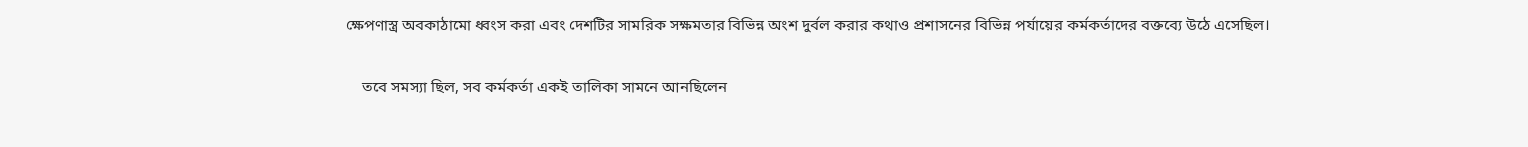ক্ষেপণাস্ত্র অবকাঠামো ধ্বংস করা এবং দেশটির সামরিক সক্ষমতার বিভিন্ন অংশ দুর্বল করার কথাও প্রশাসনের বিভিন্ন পর্যায়ের কর্মকর্তাদের বক্তব্যে উঠে এসেছিল।

    তবে সমস্যা ছিল, সব কর্মকর্তা একই তালিকা সামনে আনছিলেন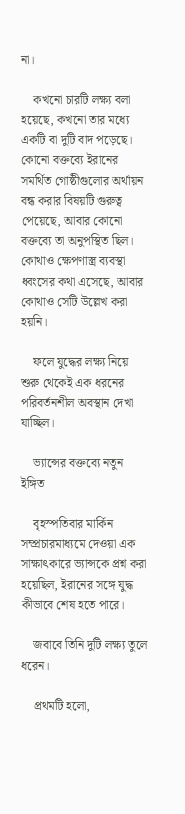না।

    কখনো চারটি লক্ষ্য বলা হয়েছে, কখনো তার মধ্যে একটি বা দুটি বাদ পড়েছে। কোনো বক্তব্যে ইরানের সমর্থিত গোষ্ঠীগুলোর অর্থায়ন বন্ধ করার বিষয়টি গুরুত্ব পেয়েছে, আবার কোনো বক্তব্যে তা অনুপস্থিত ছিল। কোথাও ক্ষেপণাস্ত্র ব্যবস্থা ধ্বংসের কথা এসেছে, আবার কোথাও সেটি উল্লেখ করা হয়নি।

    ফলে যুদ্ধের লক্ষ্য নিয়ে শুরু থেকেই এক ধরনের পরিবর্তনশীল অবস্থান দেখা যাচ্ছিল।

    ভ্যান্সের বক্তব্যে নতুন ইঙ্গিত

    বৃহস্পতিবার মার্কিন সম্প্রচারমাধ্যমে দেওয়া এক সাক্ষাৎকারে ভ্যান্সকে প্রশ্ন করা হয়েছিল, ইরানের সঙ্গে যুদ্ধ কীভাবে শেষ হতে পারে।

    জবাবে তিনি দুটি লক্ষ্য তুলে ধরেন।

    প্রথমটি হলো,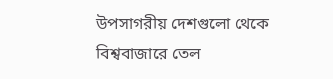উপসাগরীয় দেশগুলো থেকে বিশ্ববাজারে তেল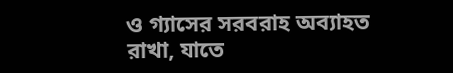ও গ্যাসের সরবরাহ অব্যাহত রাখা, যাতে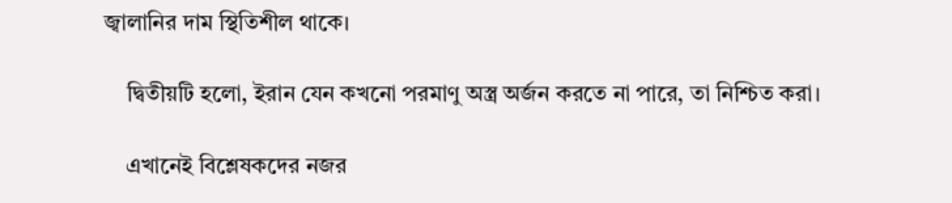জ্বালানির দাম স্থিতিশীল থাকে।

    দ্বিতীয়টি হলো, ইরান যেন কখনো পরমাণু অস্ত্র অর্জন করতে না পারে, তা নিশ্চিত করা।

    এখানেই বিশ্লেষকদের নজর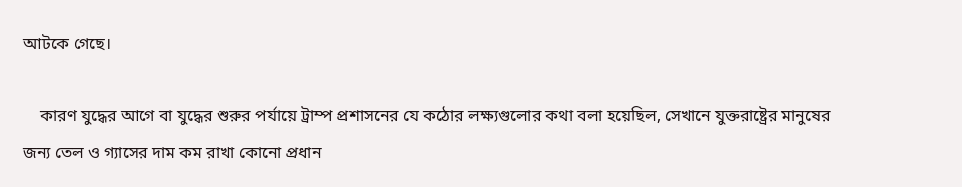আটকে গেছে।

    কারণ যুদ্ধের আগে বা যুদ্ধের শুরুর পর্যায়ে ট্রাম্প প্রশাসনের যে কঠোর লক্ষ্যগুলোর কথা বলা হয়েছিল, সেখানে যুক্তরাষ্ট্রের মানুষের জন্য তেল ও গ্যাসের দাম কম রাখা কোনো প্রধান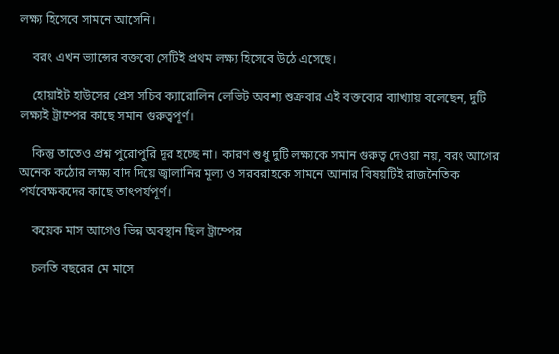লক্ষ্য হিসেবে সামনে আসেনি।

    বরং এখন ভ্যান্সের বক্তব্যে সেটিই প্রথম লক্ষ্য হিসেবে উঠে এসেছে।

    হোয়াইট হাউসের প্রেস সচিব ক্যারোলিন লেভিট অবশ্য শুক্রবার এই বক্তব্যের ব্যাখ্যায় বলেছেন, দুটি লক্ষ্যই ট্রাম্পের কাছে সমান গুরুত্বপূর্ণ।

    কিন্তু তাতেও প্রশ্ন পুরোপুরি দূর হচ্ছে না। কারণ শুধু দুটি লক্ষ্যকে সমান গুরুত্ব দেওয়া নয়, বরং আগের অনেক কঠোর লক্ষ্য বাদ দিয়ে জ্বালানির মূল্য ও সরবরাহকে সামনে আনার বিষয়টিই রাজনৈতিক পর্যবেক্ষকদের কাছে তাৎপর্যপূর্ণ।

    কয়েক মাস আগেও ভিন্ন অবস্থান ছিল ট্রাম্পের

    চলতি বছরের মে মাসে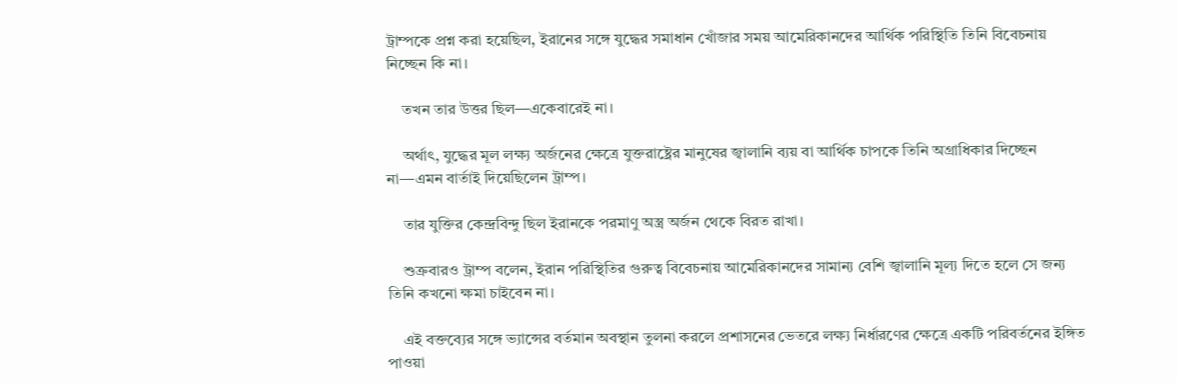ট্রাম্পকে প্রশ্ন করা হয়েছিল, ইরানের সঙ্গে যুদ্ধের সমাধান খোঁজার সময় আমেরিকানদের আর্থিক পরিস্থিতি তিনি বিবেচনায় নিচ্ছেন কি না।

    তখন তার উত্তর ছিল—একেবারেই না।

    অর্থাৎ, যুদ্ধের মূল লক্ষ্য অর্জনের ক্ষেত্রে যুক্তরাষ্ট্রের মানুষের জ্বালানি ব্যয় বা আর্থিক চাপকে তিনি অগ্রাধিকার দিচ্ছেন না—এমন বার্তাই দিয়েছিলেন ট্রাম্প।

    তার যুক্তির কেন্দ্রবিন্দু ছিল ইরানকে পরমাণু অস্ত্র অর্জন থেকে বিরত রাখা।

    শুক্রবারও ট্রাম্প বলেন, ইরান পরিস্থিতির গুরুত্ব বিবেচনায় আমেরিকানদের সামান্য বেশি জ্বালানি মূল্য দিতে হলে সে জন্য তিনি কখনো ক্ষমা চাইবেন না।

    এই বক্তব্যের সঙ্গে ভ্যান্সের বর্তমান অবস্থান তুলনা করলে প্রশাসনের ভেতরে লক্ষ্য নির্ধারণের ক্ষেত্রে একটি পরিবর্তনের ইঙ্গিত পাওয়া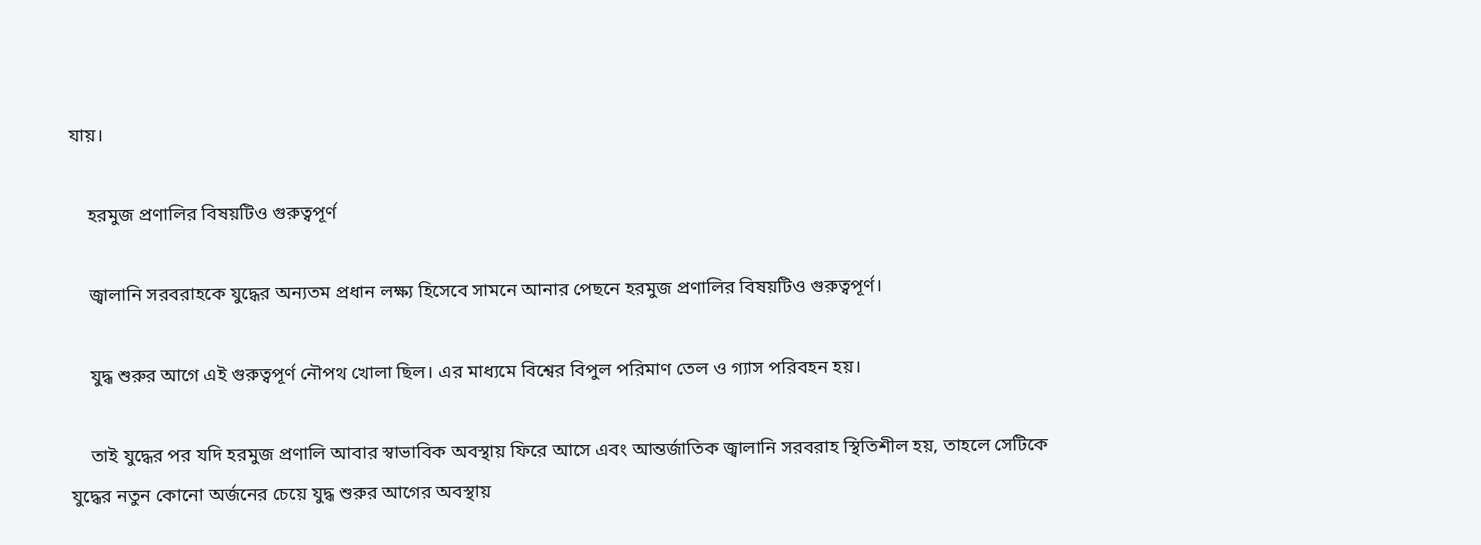যায়।

    হরমুজ প্রণালির বিষয়টিও গুরুত্বপূর্ণ

    জ্বালানি সরবরাহকে যুদ্ধের অন্যতম প্রধান লক্ষ্য হিসেবে সামনে আনার পেছনে হরমুজ প্রণালির বিষয়টিও গুরুত্বপূর্ণ।

    যুদ্ধ শুরুর আগে এই গুরুত্বপূর্ণ নৌপথ খোলা ছিল। এর মাধ্যমে বিশ্বের বিপুল পরিমাণ তেল ও গ্যাস পরিবহন হয়।

    তাই যুদ্ধের পর যদি হরমুজ প্রণালি আবার স্বাভাবিক অবস্থায় ফিরে আসে এবং আন্তর্জাতিক জ্বালানি সরবরাহ স্থিতিশীল হয়, তাহলে সেটিকে যুদ্ধের নতুন কোনো অর্জনের চেয়ে যুদ্ধ শুরুর আগের অবস্থায়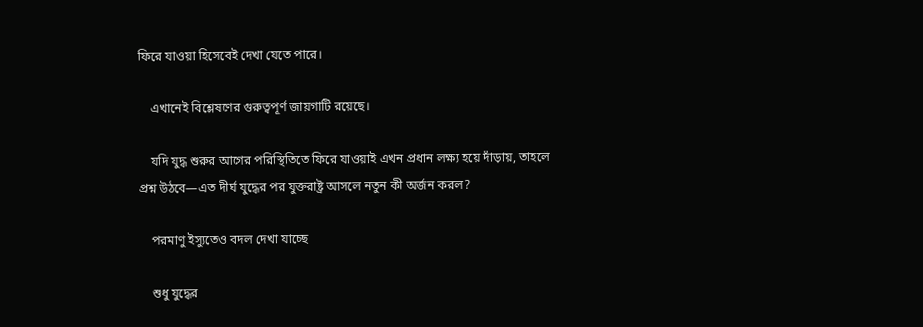ফিরে যাওয়া হিসেবেই দেখা যেতে পারে।

    এখানেই বিশ্লেষণের গুরুত্বপূর্ণ জায়গাটি রয়েছে।

    যদি যুদ্ধ শুরুর আগের পরিস্থিতিতে ফিরে যাওয়াই এখন প্রধান লক্ষ্য হয়ে দাঁড়ায়, তাহলে প্রশ্ন উঠবে—এত দীর্ঘ যুদ্ধের পর যুক্তরাষ্ট্র আসলে নতুন কী অর্জন করল?

    পরমাণু ইস্যুতেও বদল দেখা যাচ্ছে

    শুধু যুদ্ধের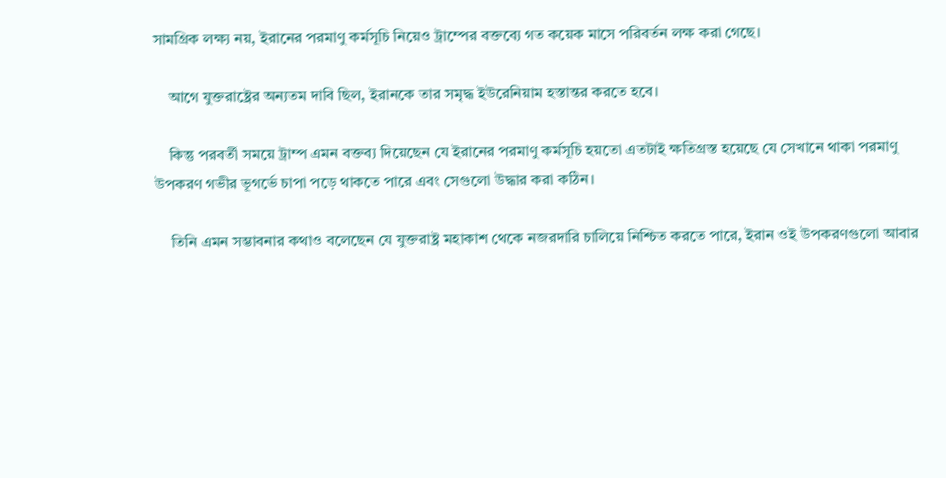সামগ্রিক লক্ষ্য নয়, ইরানের পরমাণু কর্মসূচি নিয়েও ট্রাম্পের বক্তব্যে গত কয়েক মাসে পরিবর্তন লক্ষ করা গেছে।

    আগে যুক্তরাষ্ট্রের অন্যতম দাবি ছিল, ইরানকে তার সমৃদ্ধ ইউরেনিয়াম হস্তান্তর করতে হবে।

    কিন্তু পরবর্তী সময়ে ট্রাম্প এমন বক্তব্য দিয়েছেন যে ইরানের পরমাণু কর্মসূচি হয়তো এতটাই ক্ষতিগ্রস্ত হয়েছে যে সেখানে থাকা পরমাণু উপকরণ গভীর ভূগর্ভে চাপা পড়ে থাকতে পারে এবং সেগুলো উদ্ধার করা কঠিন।

    তিনি এমন সম্ভাবনার কথাও বলেছেন যে যুক্তরাষ্ট্র মহাকাশ থেকে নজরদারি চালিয়ে নিশ্চিত করতে পারে, ইরান ওই উপকরণগুলো আবার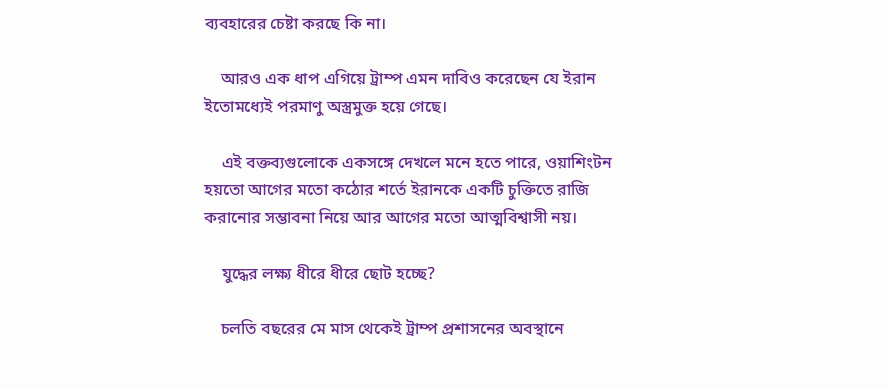ব্যবহারের চেষ্টা করছে কি না।

    আরও এক ধাপ এগিয়ে ট্রাম্প এমন দাবিও করেছেন যে ইরান ইতোমধ্যেই পরমাণু অস্ত্রমুক্ত হয়ে গেছে।

    এই বক্তব্যগুলোকে একসঙ্গে দেখলে মনে হতে পারে, ওয়াশিংটন হয়তো আগের মতো কঠোর শর্তে ইরানকে একটি চুক্তিতে রাজি করানোর সম্ভাবনা নিয়ে আর আগের মতো আত্মবিশ্বাসী নয়।

    যুদ্ধের লক্ষ্য ধীরে ধীরে ছোট হচ্ছে?

    চলতি বছরের মে মাস থেকেই ট্রাম্প প্রশাসনের অবস্থানে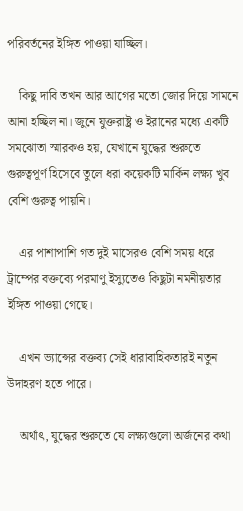পরিবর্তনের ইঙ্গিত পাওয়া যাচ্ছিল।

    কিছু দাবি তখন আর আগের মতো জোর দিয়ে সামনে আনা হচ্ছিল না। জুনে যুক্তরাষ্ট্র ও ইরানের মধ্যে একটি সমঝোতা স্মারকও হয়, যেখানে যুদ্ধের শুরুতে গুরুত্বপূর্ণ হিসেবে তুলে ধরা কয়েকটি মার্কিন লক্ষ্য খুব বেশি গুরুত্ব পায়নি।

    এর পাশাপাশি গত দুই মাসেরও বেশি সময় ধরে ট্রাম্পের বক্তব্যে পরমাণু ইস্যুতেও কিছুটা নমনীয়তার ইঙ্গিত পাওয়া গেছে।

    এখন ভ্যান্সের বক্তব্য সেই ধারাবাহিকতারই নতুন উদাহরণ হতে পারে।

    অর্থাৎ, যুদ্ধের শুরুতে যে লক্ষ্যগুলো অর্জনের কথা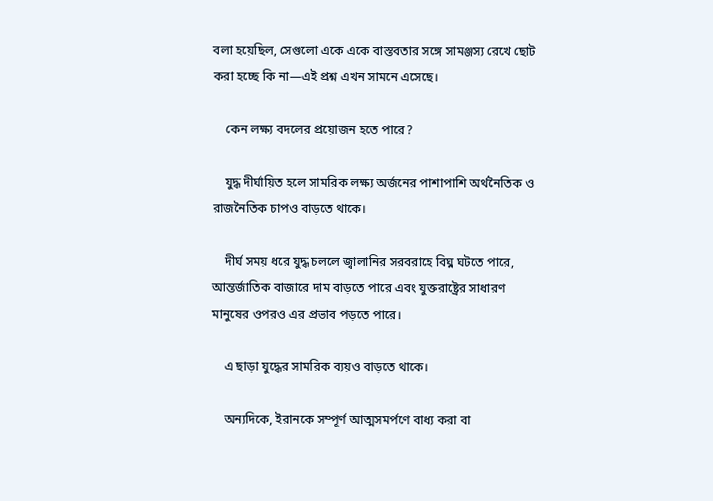বলা হয়েছিল, সেগুলো একে একে বাস্তবতার সঙ্গে সামঞ্জস্য রেখে ছোট করা হচ্ছে কি না—এই প্রশ্ন এখন সামনে এসেছে।

    কেন লক্ষ্য বদলের প্রয়োজন হতে পারে?

    যুদ্ধ দীর্ঘায়িত হলে সামরিক লক্ষ্য অর্জনের পাশাপাশি অর্থনৈতিক ও রাজনৈতিক চাপও বাড়তে থাকে।

    দীর্ঘ সময় ধরে যুদ্ধ চললে জ্বালানির সরবরাহে বিঘ্ন ঘটতে পারে, আন্তর্জাতিক বাজারে দাম বাড়তে পারে এবং যুক্তরাষ্ট্রের সাধারণ মানুষের ওপরও এর প্রভাব পড়তে পারে।

    এ ছাড়া যুদ্ধের সামরিক ব্যয়ও বাড়তে থাকে।

    অন্যদিকে, ইরানকে সম্পূর্ণ আত্মসমর্পণে বাধ্য করা বা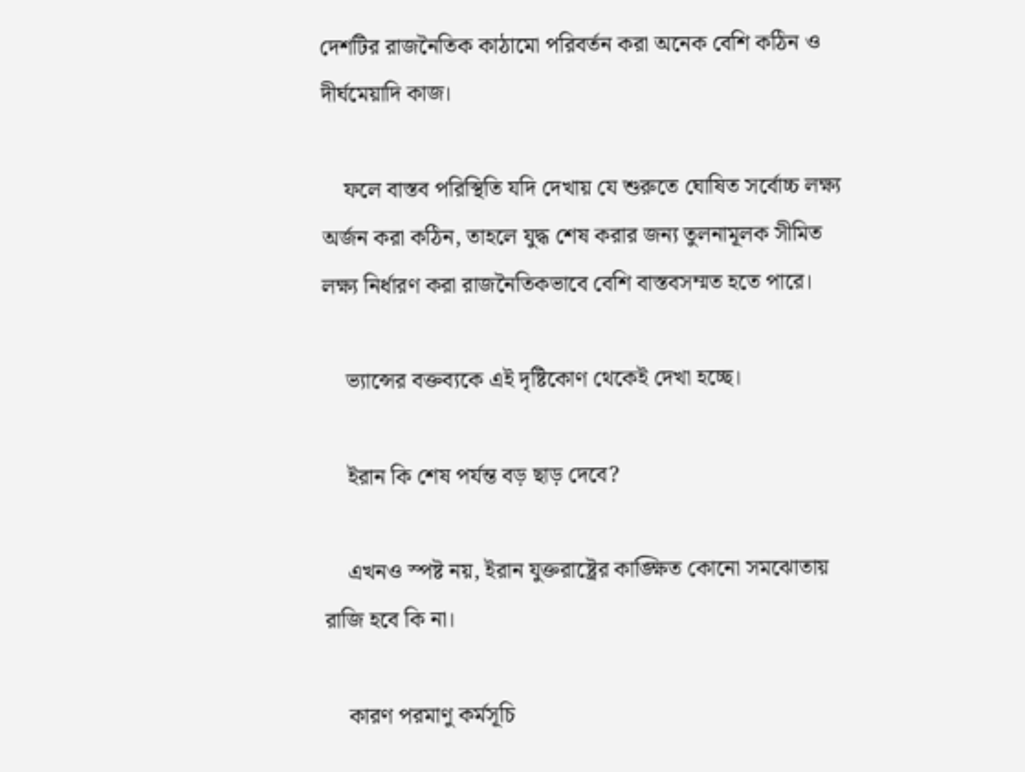দেশটির রাজনৈতিক কাঠামো পরিবর্তন করা অনেক বেশি কঠিন ও দীর্ঘমেয়াদি কাজ।

    ফলে বাস্তব পরিস্থিতি যদি দেখায় যে শুরুতে ঘোষিত সর্বোচ্চ লক্ষ্য অর্জন করা কঠিন, তাহলে যুদ্ধ শেষ করার জন্য তুলনামূলক সীমিত লক্ষ্য নির্ধারণ করা রাজনৈতিকভাবে বেশি বাস্তবসম্মত হতে পারে।

    ভ্যান্সের বক্তব্যকে এই দৃষ্টিকোণ থেকেই দেখা হচ্ছে।

    ইরান কি শেষ পর্যন্ত বড় ছাড় দেবে?

    এখনও স্পষ্ট নয়, ইরান যুক্তরাষ্ট্রের কাঙ্ক্ষিত কোনো সমঝোতায় রাজি হবে কি না।

    কারণ পরমাণু কর্মসূচি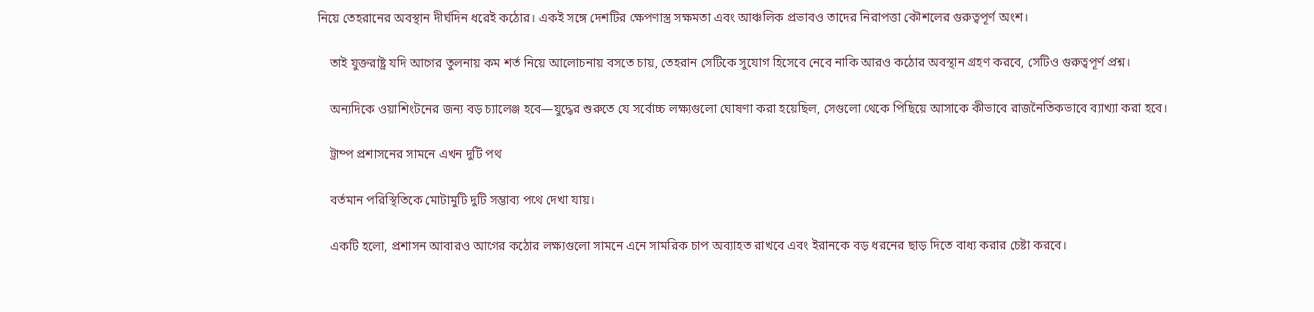নিয়ে তেহরানের অবস্থান দীর্ঘদিন ধরেই কঠোর। একই সঙ্গে দেশটির ক্ষেপণাস্ত্র সক্ষমতা এবং আঞ্চলিক প্রভাবও তাদের নিরাপত্তা কৌশলের গুরুত্বপূর্ণ অংশ।

    তাই যুক্তরাষ্ট্র যদি আগের তুলনায় কম শর্ত নিয়ে আলোচনায় বসতে চায়, তেহরান সেটিকে সুযোগ হিসেবে নেবে নাকি আরও কঠোর অবস্থান গ্রহণ করবে, সেটিও গুরুত্বপূর্ণ প্রশ্ন।

    অন্যদিকে ওয়াশিংটনের জন্য বড় চ্যালেঞ্জ হবে—যুদ্ধের শুরুতে যে সর্বোচ্চ লক্ষ্যগুলো ঘোষণা করা হয়েছিল, সেগুলো থেকে পিছিয়ে আসাকে কীভাবে রাজনৈতিকভাবে ব্যাখ্যা করা হবে।

    ট্রাম্প প্রশাসনের সামনে এখন দুটি পথ

    বর্তমান পরিস্থিতিকে মোটামুটি দুটি সম্ভাব্য পথে দেখা যায়।

    একটি হলো, প্রশাসন আবারও আগের কঠোর লক্ষ্যগুলো সামনে এনে সামরিক চাপ অব্যাহত রাখবে এবং ইরানকে বড় ধরনের ছাড় দিতে বাধ্য করার চেষ্টা করবে।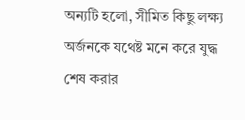অন্যটি হলো, সীমিত কিছু লক্ষ্য অর্জনকে যথেষ্ট মনে করে যুদ্ধ শেষ করার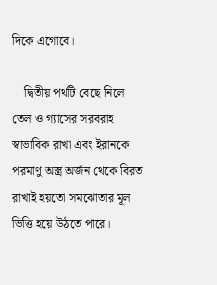দিকে এগোবে।

    দ্বিতীয় পথটি বেছে নিলে তেল ও গ্যাসের সরবরাহ স্বাভাবিক রাখা এবং ইরানকে পরমাণু অস্ত্র অর্জন থেকে বিরত রাখাই হয়তো সমঝোতার মূল ভিত্তি হয়ে উঠতে পারে।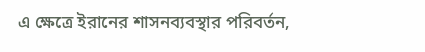এ ক্ষেত্রে ইরানের শাসনব্যবস্থার পরিবর্তন,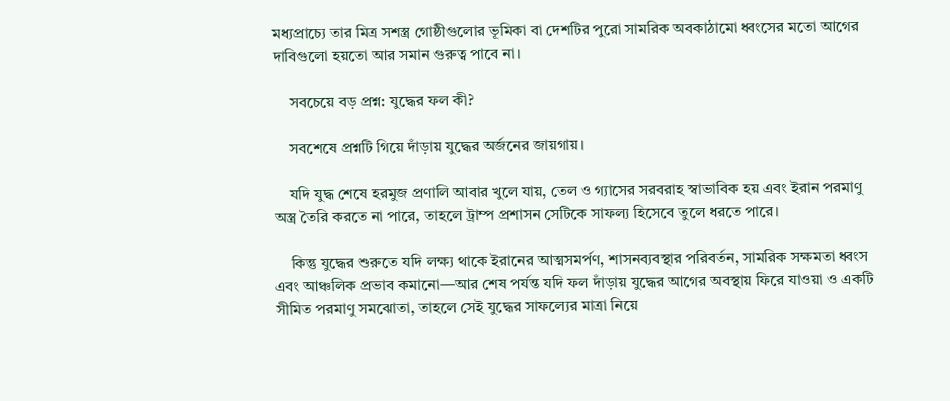মধ্যপ্রাচ্যে তার মিত্র সশস্ত্র গোষ্ঠীগুলোর ভূমিকা বা দেশটির পুরো সামরিক অবকাঠামো ধ্বংসের মতো আগের দাবিগুলো হয়তো আর সমান গুরুত্ব পাবে না।

    সবচেয়ে বড় প্রশ্ন: যুদ্ধের ফল কী?

    সবশেষে প্রশ্নটি গিয়ে দাঁড়ায় যুদ্ধের অর্জনের জায়গায়।

    যদি যুদ্ধ শেষে হরমুজ প্রণালি আবার খুলে যায়, তেল ও গ্যাসের সরবরাহ স্বাভাবিক হয় এবং ইরান পরমাণু অস্ত্র তৈরি করতে না পারে, তাহলে ট্রাম্প প্রশাসন সেটিকে সাফল্য হিসেবে তুলে ধরতে পারে।

    কিন্তু যুদ্ধের শুরুতে যদি লক্ষ্য থাকে ইরানের আত্মসমর্পণ, শাসনব্যবস্থার পরিবর্তন, সামরিক সক্ষমতা ধ্বংস এবং আঞ্চলিক প্রভাব কমানো—আর শেষ পর্যন্ত যদি ফল দাঁড়ায় যুদ্ধের আগের অবস্থায় ফিরে যাওয়া ও একটি সীমিত পরমাণু সমঝোতা, তাহলে সেই যুদ্ধের সাফল্যের মাত্রা নিয়ে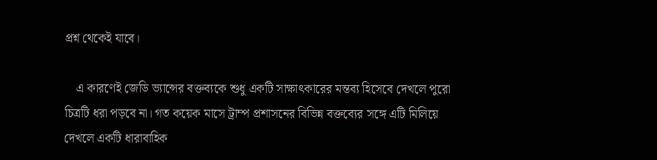প্রশ্ন থেকেই যাবে।

    এ কারণেই জেডি ভ্যান্সের বক্তব্যকে শুধু একটি সাক্ষাৎকারের মন্তব্য হিসেবে দেখলে পুরো চিত্রটি ধরা পড়বে না। গত কয়েক মাসে ট্রাম্প প্রশাসনের বিভিন্ন বক্তব্যের সঙ্গে এটি মিলিয়ে দেখলে একটি ধারাবাহিক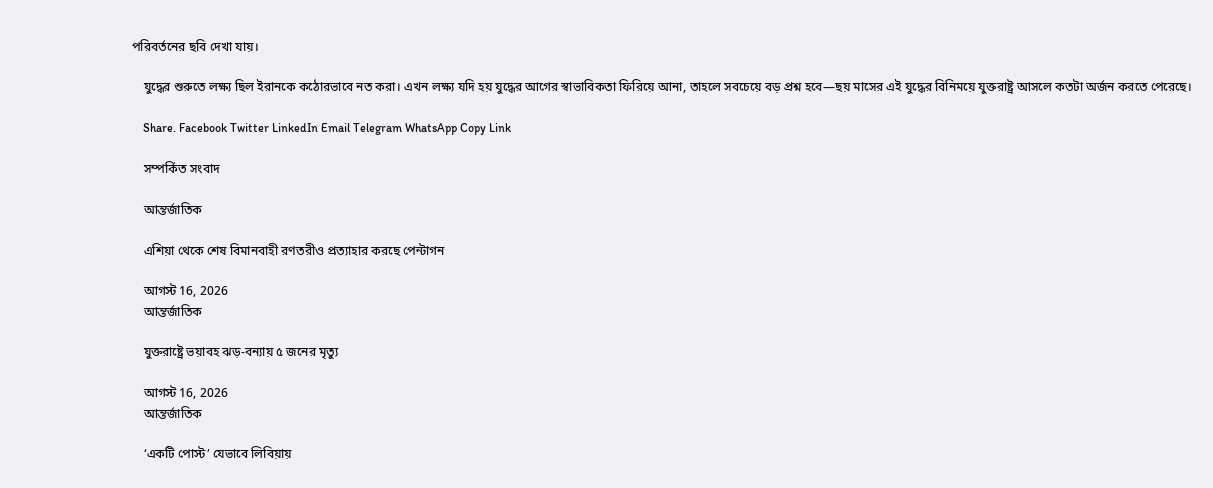পরিবর্তনের ছবি দেখা যায়।

    যুদ্ধের শুরুতে লক্ষ্য ছিল ইরানকে কঠোরভাবে নত করা। এখন লক্ষ্য যদি হয় যুদ্ধের আগের স্বাভাবিকতা ফিরিয়ে আনা, তাহলে সবচেয়ে বড় প্রশ্ন হবে—ছয় মাসের এই যুদ্ধের বিনিময়ে যুক্তরাষ্ট্র আসলে কতটা অর্জন করতে পেরেছে।

    Share. Facebook Twitter LinkedIn Email Telegram WhatsApp Copy Link

    সম্পর্কিত সংবাদ

    আন্তর্জাতিক

    এশিয়া থেকে শেষ বিমানবাহী রণতরীও প্রত্যাহার করছে পেন্টাগন

    আগস্ট 16, 2026
    আন্তর্জাতিক

    যুক্তরাষ্ট্রে ভয়াবহ ঝড়-বন্যায় ৫ জনের মৃত্যু

    আগস্ট 16, 2026
    আন্তর্জাতিক

    ‘একটি পোস্ট’ যেভাবে লিবিয়ায়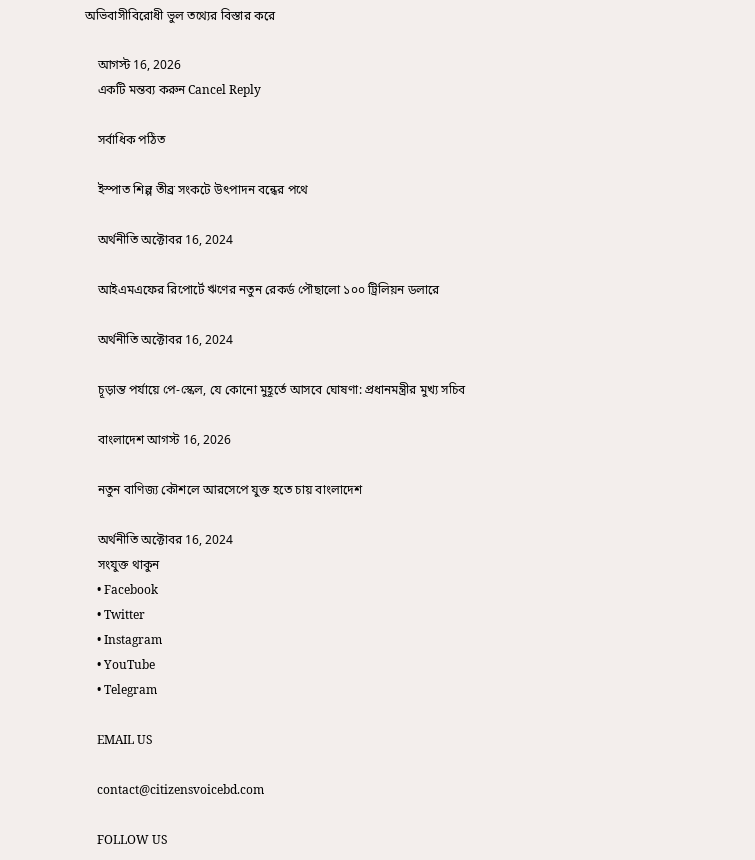অভিবাসীবিরোধী ভুল তথ্যের বিস্তার করে

    আগস্ট 16, 2026
    একটি মন্তব্য করুন Cancel Reply

    সর্বাধিক পঠিত

    ইস্পাত শিল্প তীব্র সংকটে উৎপাদন বন্ধের পথে

    অর্থনীতি অক্টোবর 16, 2024

    আইএমএফের রিপোর্টে ঋণের নতুন রেকর্ড পৌছালো ১০০ ট্রিলিয়ন ডলারে

    অর্থনীতি অক্টোবর 16, 2024

    চূড়ান্ত পর্যায়ে পে-স্কেল, যে কোনো মুহূর্তে আসবে ঘোষণা: প্রধানমন্ত্রীর মুখ্য সচিব

    বাংলাদেশ আগস্ট 16, 2026

    নতুন বাণিজ্য কৌশলে আরসেপে যুক্ত হতে চায় বাংলাদেশ

    অর্থনীতি অক্টোবর 16, 2024
    সংযুক্ত থাকুন
    • Facebook
    • Twitter
    • Instagram
    • YouTube
    • Telegram

    EMAIL US

    contact@citizensvoicebd.com

    FOLLOW US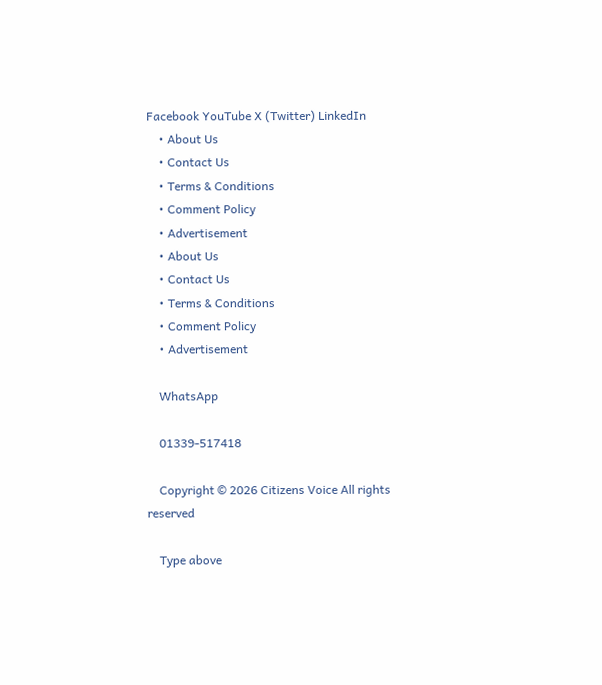Facebook YouTube X (Twitter) LinkedIn
    • About Us
    • Contact Us
    • Terms & Conditions
    • Comment Policy
    • Advertisement
    • About Us
    • Contact Us
    • Terms & Conditions
    • Comment Policy
    • Advertisement

    WhatsApp

    01339-517418

    Copyright © 2026 Citizens Voice All rights reserved

    Type above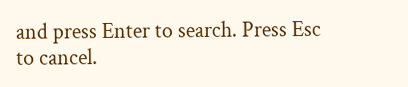and press Enter to search. Press Esc to cancel.